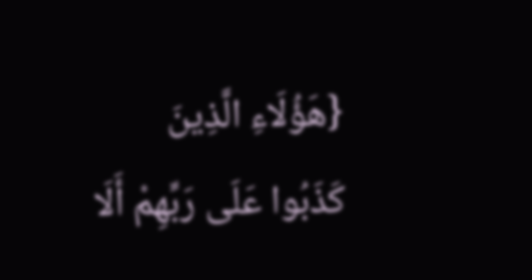{هَؤُلَاءِ الَّذِينَ كَذَبُوا عَلَى رَبِّهِمْ أَلَا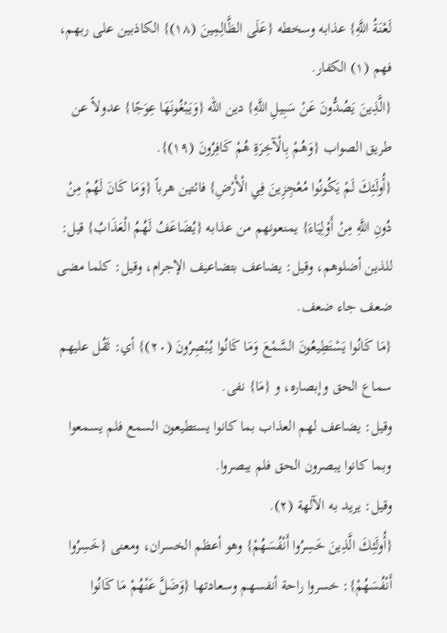لَعْنَةُ اللَّهِ} عذابه وسخطه {عَلَى الظَّالِمِينَ (١٨)} الكاذبين على ربهم، فهم (١) الكفار.
{الَّذِينَ يَصُدُّونَ عَنْ سَبِيلِ اللَّهِ} دين الله {وَيَبْغُونَهَا عِوَجًا} عدولاً عن طريق الصواب {وَهُمْ بِالْآخِرَةِ هُمْ كَافِرُونَ (١٩)}.
{أُولَئِكَ لَمْ يَكُونُوا مُعْجِزِينَ فِي الْأَرْضِ} فائتين هرباً {وَمَا كَانَ لَهُمْ مِنْ دُونِ اللَّهِ مِنْ أَوْلِيَاءَ} يمنعونهم من عذابه {يُضَاعَفُ لَهُمُ الْعَذَابُ} قيل: للذين أضلوهم، وقيل: يضاعف بتضاعيف الإجرام، وقيل: كلما مضى ضعف جاء ضعف.
{مَا كَانُوا يَسْتَطِيعُونَ السَّمْعَ وَمَا كَانُوا يُبْصِرُونَ (٢٠)} أي: ثَقُل عليهم سماع الحق وإبصاره، و {مَا} نفى.
وقيل: يضاعف لهم العذاب بما كانوا يستطيعون السمع فلم يسمعوا وبما كانوا يبصرون الحق فلم يبصروا.
وقيل: يريد به الآلهة (٢).
{أُولَئِكَ الَّذِينَ خَسِرُوا أَنْفُسَهُمْ} وهو أعظم الخسران، ومعنى {خَسِرُوا أَنْفُسَهُمْ}: خسروا راحة أنفسهم وسعادتها {وَضَلَّ عَنْهُمْ مَا كَانُوا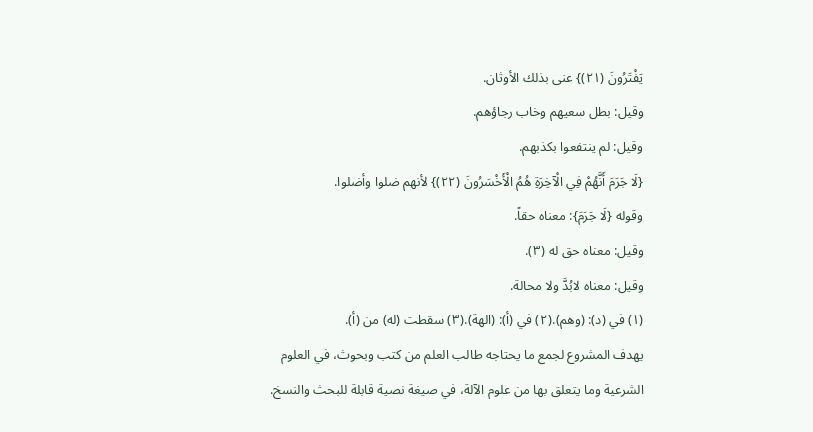يَفْتَرُونَ (٢١)} عنى بذلك الأوثان.
وقيل: بطل سعيهم وخاب رجاؤهم.
وقيل: لم ينتفعوا بكذبهم.
{لَا جَرَمَ أَنَّهُمْ فِي الْآخِرَةِ هُمُ الْأَخْسَرُونَ (٢٢)} لأنهم ضلوا وأضلوا.
وقوله {لَا جَرَمَ}: معناه حقاً.
وقيل: معناه حق له (٣).
وقيل: معناه لابُدَّ ولا محالة.
(١) في (د): (وهم).(٢) في (أ): (الهة).(٣) سقطت (له) من (أ).
يهدف المشروع لجمع ما يحتاجه طالب العلم من كتب وبحوث، في العلوم الشرعية وما يتعلق بها من علوم الآلة، في صيغة نصية قابلة للبحث والنسخ.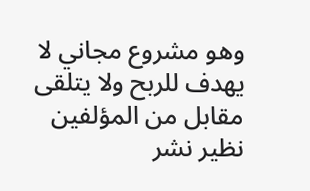وهو مشروع مجاني لا يهدف للربح ولا يتلقى مقابل من المؤلفين نظير نشر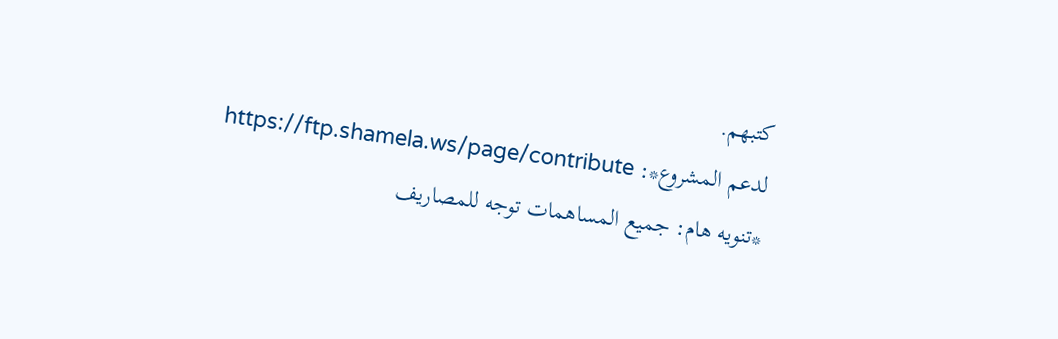كتبهم.
لدعم المشروع*: https://ftp.shamela.ws/page/contribute
*تنويه هام: جميع المساهمات توجه للمصاريف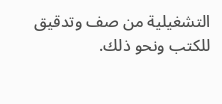التشغيلية من صف وتدقيق للكتب ونحو ذلك.